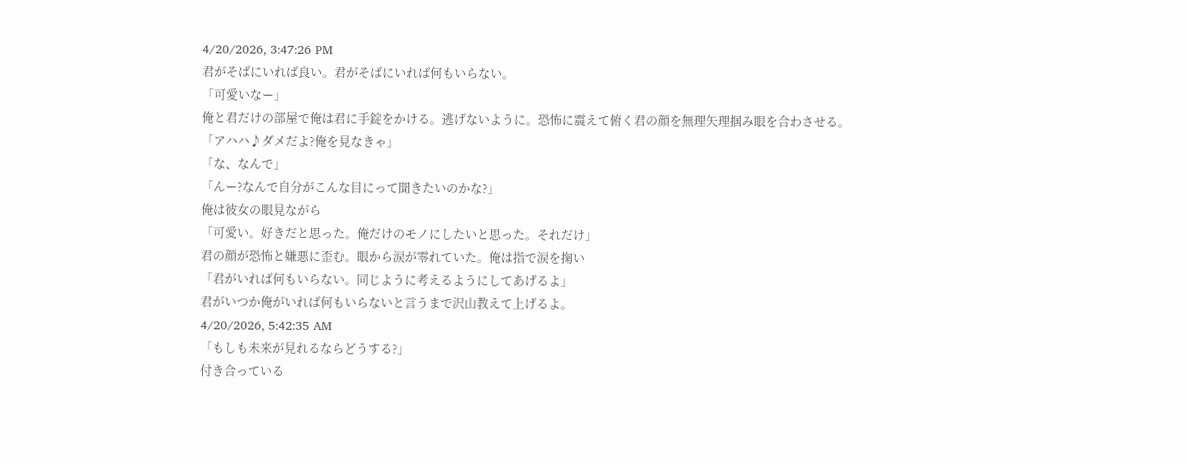4/20/2026, 3:47:26 PM
君がそばにいれば良い。君がそばにいれば何もいらない。
「可愛いなー」
俺と君だけの部屋で俺は君に手錠をかける。逃げないように。恐怖に震えて俯く君の顔を無理矢理掴み眼を合わさせる。
「アハハ♪ダメだよ?俺を見なきゃ」
「な、なんで」
「んー?なんで自分がこんな目にって聞きたいのかな?」
俺は彼女の眼見ながら
「可愛い。好きだと思った。俺だけのモノにしたいと思った。それだけ」
君の顔が恐怖と嫌悪に歪む。眼から涙が零れていた。俺は指で涙を掬い
「君がいれば何もいらない。同じように考えるようにしてあげるよ」
君がいつか俺がいれば何もいらないと言うまで沢山教えて上げるよ。
4/20/2026, 5:42:35 AM
「もしも未来が見れるならどうする?」
付き合っている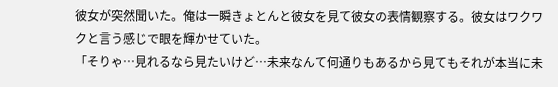彼女が突然聞いた。俺は一瞬きょとんと彼女を見て彼女の表情観察する。彼女はワクワクと言う感じで眼を輝かせていた。
「そりゃ…見れるなら見たいけど…未来なんて何通りもあるから見てもそれが本当に未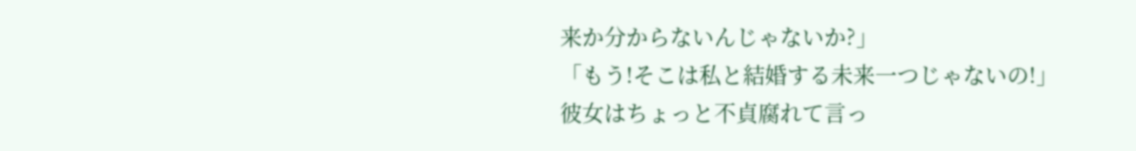来か分からないんじゃないか?」
「もう!そこは私と結婚する未来一つじゃないの!」
彼女はちょっと不貞腐れて言っ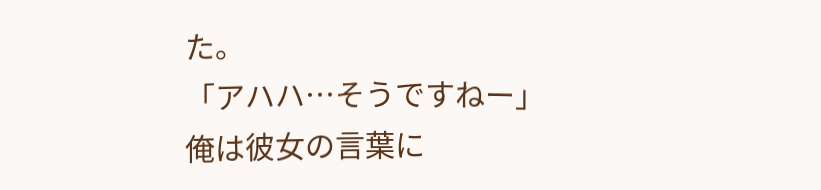た。
「アハハ…そうですねー」
俺は彼女の言葉に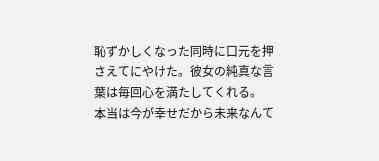恥ずかしくなった同時に口元を押さえてにやけた。彼女の純真な言葉は毎回心を満たしてくれる。
本当は今が幸せだから未来なんて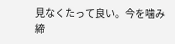見なくたって良い。今を噛み締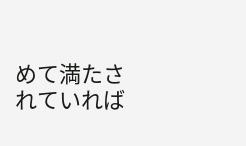めて満たされていれば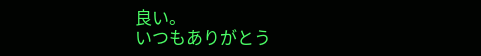良い。
いつもありがとう